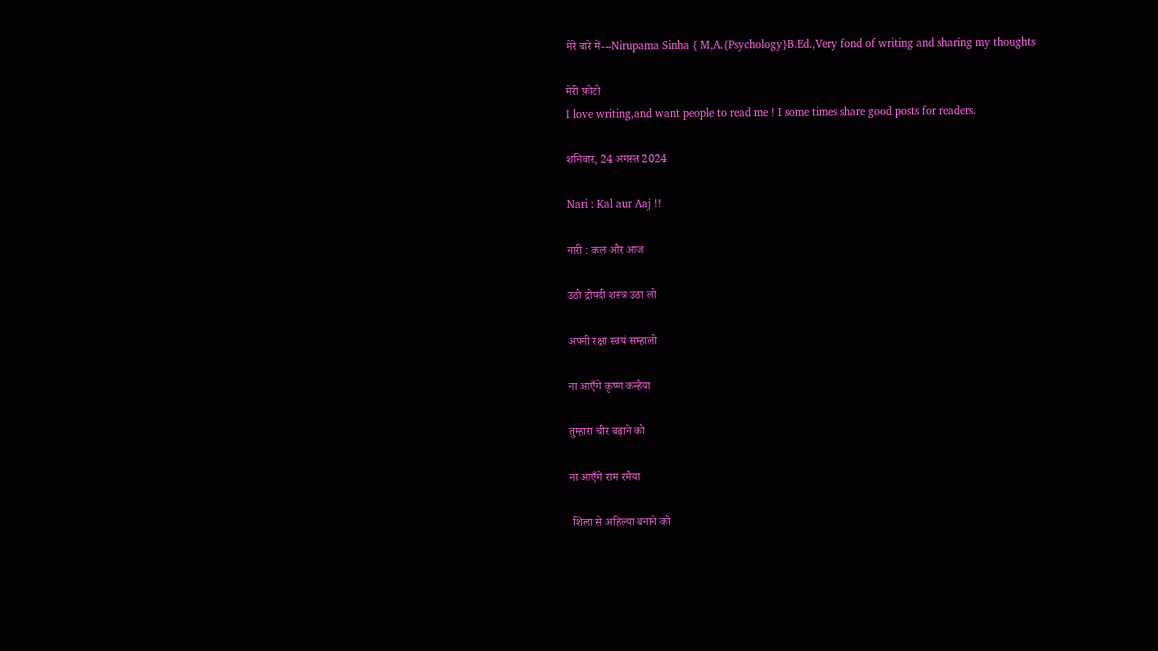मेरे बारे में---Nirupama Sinha { M,A.{Psychology}B.Ed.,Very fond of writing and sharing my thoughts

मेरी फ़ोटो
I love writing,and want people to read me ! I some times share good posts for readers.

शनिवार, 24 अगस्त 2024

Nari : Kal aur Aaj !!

नारी : कल और आज

उठो द्रोपदी शस्त्र उठा लो

अपनी रक्षा स्वयं सम्हालो

ना आएँगे कृष्ण कन्हैया

तुम्हारा चीर बढ़ाने को

ना आएँगे राम रमैया

 शिला से अहिल्या बनाने को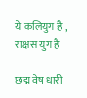ये कलियुग है , राक्षस युग है

छद्म वेष धारी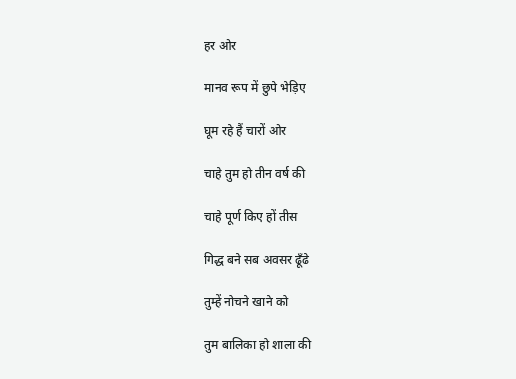हर ओर

मानव रूप में छुपे भेड़िए

घूम रहे हैं चारों ओर

चाहे तुम हो तीन वर्ष की

चाहे पूर्ण किए हों तीस

गिद्ध बने सब अवसर ढूँढे

तुम्हें नोचने खाने को

तुम बालिका हो शाला की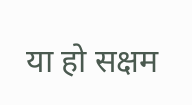या हो सक्षम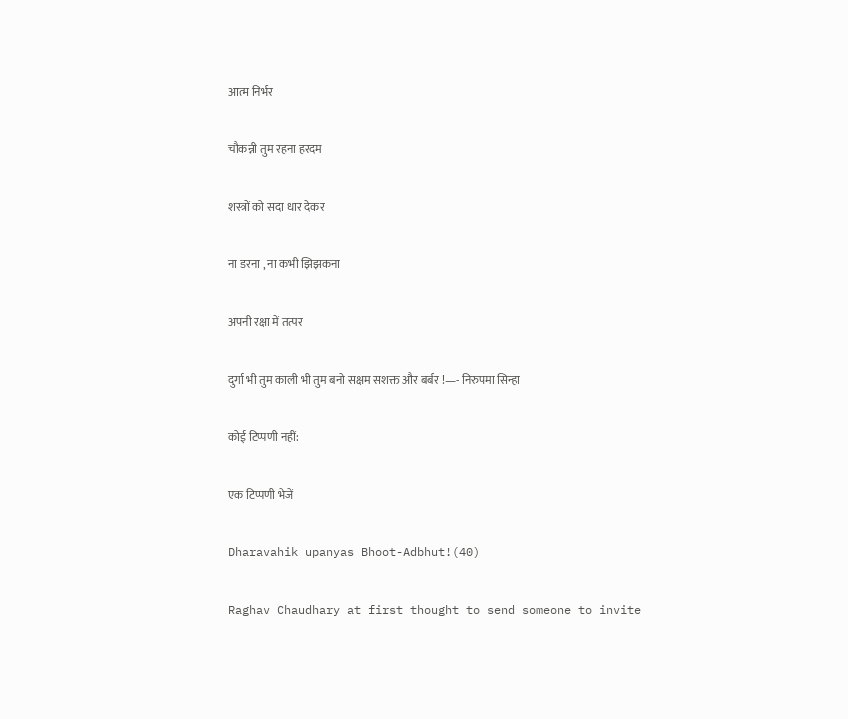आत्म निर्भर

चौकन्नी तुम रहना हरदम

शस्त्रों को सदा धार देकर

ना डरना , ना कभी झिझकना

अपनी रक्षा में तत्पर

दुर्गा भी तुम काली भी तुम बनो सक्षम सशक्त और बर्बर !—- निरुपमा सिन्हा

कोई टिप्पणी नहीं:

एक टिप्पणी भेजें

Dharavahik upanyas Bhoot-Adbhut!(40)

Raghav Chaudhary at first thought to send someone to invite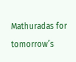Mathuradas for tomorrow’s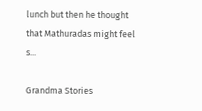lunch but then he thought that Mathuradas might feel s...

Grandma Stories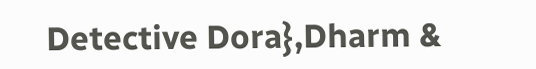Detective Dora},Dharm &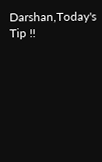Darshan,Today's Tip !!